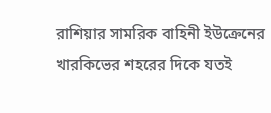রাশিয়ার সামরিক বাহিনী ইউক্রেনের খারকিভের শহরের দিকে যতই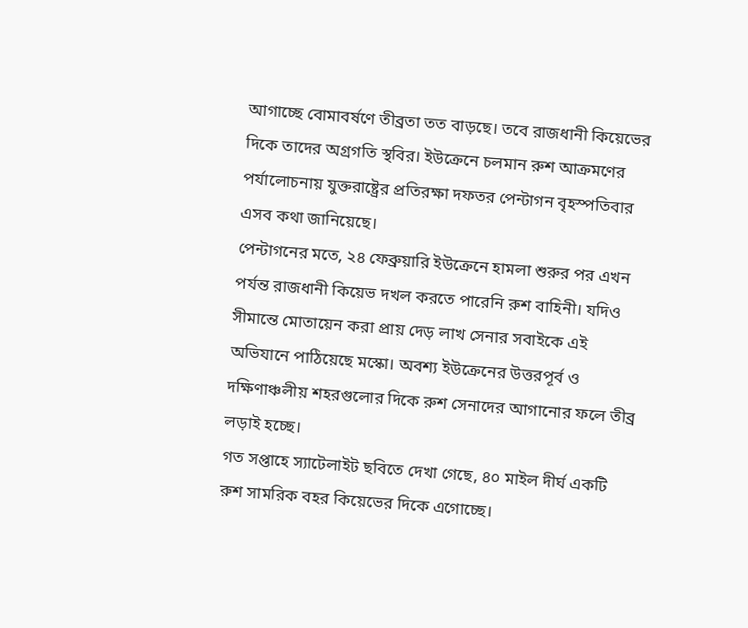আগাচ্ছে বোমাবর্ষণে তীব্রতা তত বাড়ছে। তবে রাজধানী কিয়েভের দিকে তাদের অগ্রগতি স্থবির। ইউক্রেনে চলমান রুশ আক্রমণের পর্যালোচনায় যুক্তরাষ্ট্রের প্রতিরক্ষা দফতর পেন্টাগন বৃহস্পতিবার এসব কথা জানিয়েছে।
পেন্টাগনের মতে, ২৪ ফেব্রুয়ারি ইউক্রেনে হামলা শুরুর পর এখন পর্যন্ত রাজধানী কিয়েভ দখল করতে পারেনি রুশ বাহিনী। যদিও সীমান্তে মোতায়েন করা প্রায় দেড় লাখ সেনার সবাইকে এই অভিযানে পাঠিয়েছে মস্কো। অবশ্য ইউক্রেনের উত্তরপূর্ব ও দক্ষিণাঞ্চলীয় শহরগুলোর দিকে রুশ সেনাদের আগানোর ফলে তীব্র লড়াই হচ্ছে।
গত সপ্তাহে স্যাটেলাইট ছবিতে দেখা গেছে, ৪০ মাইল দীর্ঘ একটি রুশ সামরিক বহর কিয়েভের দিকে এগোচ্ছে।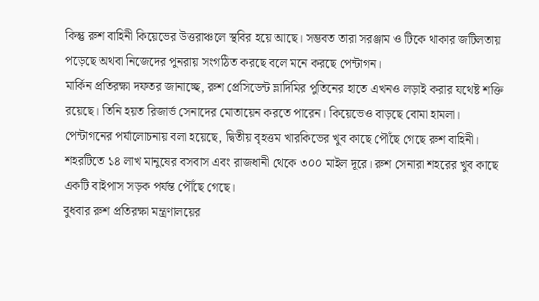কিন্তু রুশ বাহিনী কিয়েভের উত্তরাঞ্চলে স্থবির হয়ে আছে। সম্ভবত তারা সরঞ্জাম ও টিকে থাকার জটিলতায় পড়েছে অথবা নিজেদের পুনরায় সংগঠিত করছে বলে মনে করছে পেন্টাগন।
মার্কিন প্রতিরক্ষা দফতর জানাচ্ছে, রুশ প্রেসিডেন্ট ভ্লাদিমির পুতিনের হাতে এখনও লড়াই করার যথেষ্ট শক্তি রয়েছে। তিনি হয়ত রিজার্ভ সেনাদের মোতায়েন করতে পারেন। কিয়েভেও বাড়ছে বোমা হামলা।
পেন্টাগনের পর্যালোচনায় বলা হয়েছে, দ্বিতীয় বৃহত্তম খারকিভের খুব কাছে পৌঁছে গেছে রুশ বাহিনী। শহরটিতে ১৪ লাখ মানুষের বসবাস এবং রাজধানী থেকে ৩০০ মাইল দূরে। রুশ সেনারা শহরের খুব কাছে একটি বাইপাস সড়ক পর্যন্ত পৌঁছে গেছে।
বুধবার রুশ প্রতিরক্ষা মন্ত্রণালয়ের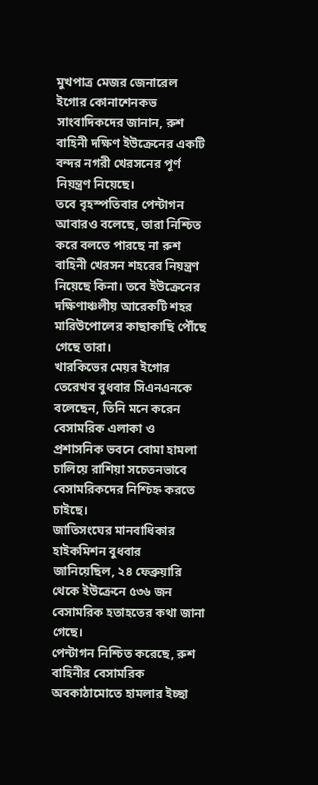মুখপাত্র মেজর জেনারেল ইগোর কোনাশেনকভ সাংবাদিকদের জানান, রুশ বাহিনী দক্ষিণ ইউক্রেনের একটি বন্দর নগরী খেরসনের পূর্ণ নিয়ন্ত্রণ নিয়েছে।
তবে বৃহস্পতিবার পেন্টাগন আবারও বলেছে, তারা নিশ্চিত করে বলতে পারছে না রুশ বাহিনী খেরসন শহরের নিয়ন্ত্রণ নিয়েছে কিনা। তবে ইউক্রেনের দক্ষিণাঞ্চলীয় আরেকটি শহর মারিউপোলের কাছাকাছি পৌঁছে গেছে তারা।
খারকিভের মেয়র ইগোর তেরেখব বুধবার সিএনএনকে বলেছেন, তিনি মনে করেন বেসামরিক এলাকা ও প্রশাসনিক ভবনে বোমা হামলা চালিয়ে রাশিয়া সচেতনভাবে বেসামরিকদের নিশ্চিহ্ন করতে চাইছে।
জাতিসংঘের মানবাধিকার হাইকমিশন বুধবার জানিয়েছিল, ২৪ ফেব্রুয়ারি থেকে ইউক্রেনে ৫৩৬ জন বেসামরিক হতাহতের কথা জানা গেছে।
পেন্টাগন নিশ্চিত করেছে, রুশ বাহিনীর বেসামরিক অবকাঠামোতে হামলার ইচ্ছা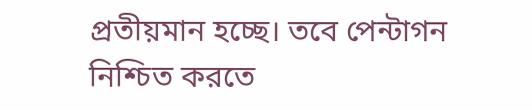প্রতীয়মান হচ্ছে। তবে পেন্টাগন নিশ্চিত করতে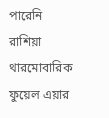পারেনি রাশিয়া থারমোবারিক ফুয়েল এয়ার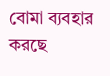বোমা ব্যবহার করছে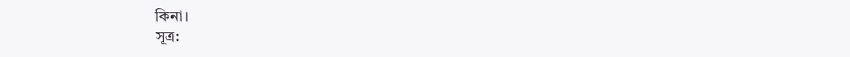কিনা।
সূত্র: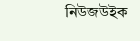নিউজউইক